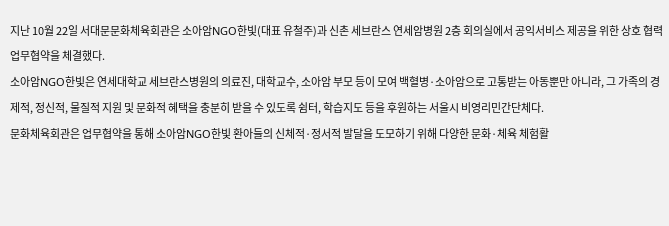지난 10월 22일 서대문문화체육회관은 소아암NGO한빛(대표 유철주)과 신촌 세브란스 연세암병원 2층 회의실에서 공익서비스 제공을 위한 상호 협력 업무협약을 체결했다.
소아암NGO한빛은 연세대학교 세브란스병원의 의료진, 대학교수, 소아암 부모 등이 모여 백혈병·소아암으로 고통받는 아동뿐만 아니라, 그 가족의 경제적, 정신적, 물질적 지원 및 문화적 혜택을 충분히 받을 수 있도록 쉼터, 학습지도 등을 후원하는 서울시 비영리민간단체다.
문화체육회관은 업무협약을 통해 소아암NGO한빛 환아들의 신체적·정서적 발달을 도모하기 위해 다양한 문화·체육 체험활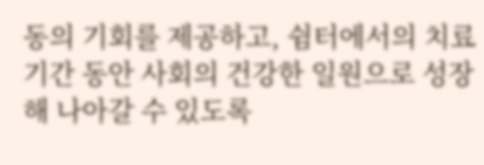동의 기회를 제공하고, 쉼터에서의 치료 기간 동안 사회의 건강한 일원으로 성장해 나아갈 수 있도록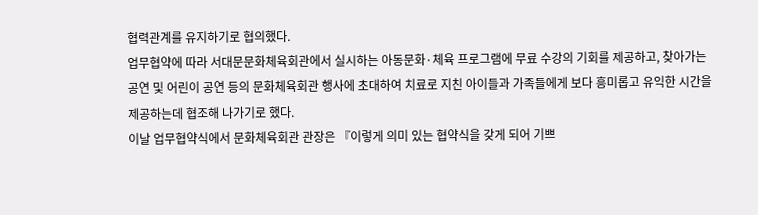협력관계를 유지하기로 협의했다.
업무협약에 따라 서대문문화체육회관에서 실시하는 아동문화·체육 프로그램에 무료 수강의 기회를 제공하고, 찾아가는 공연 및 어린이 공연 등의 문화체육회관 행사에 초대하여 치료로 지친 아이들과 가족들에게 보다 흥미롭고 유익한 시간을 제공하는데 협조해 나가기로 했다.
이날 업무협약식에서 문화체육회관 관장은 『이렇게 의미 있는 협약식을 갖게 되어 기쁘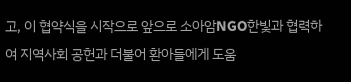고, 이 협약식을 시작으로 앞으로 소아암NGO한빛과 협력하여 지역사회 공헌과 더불어 환아들에게 도움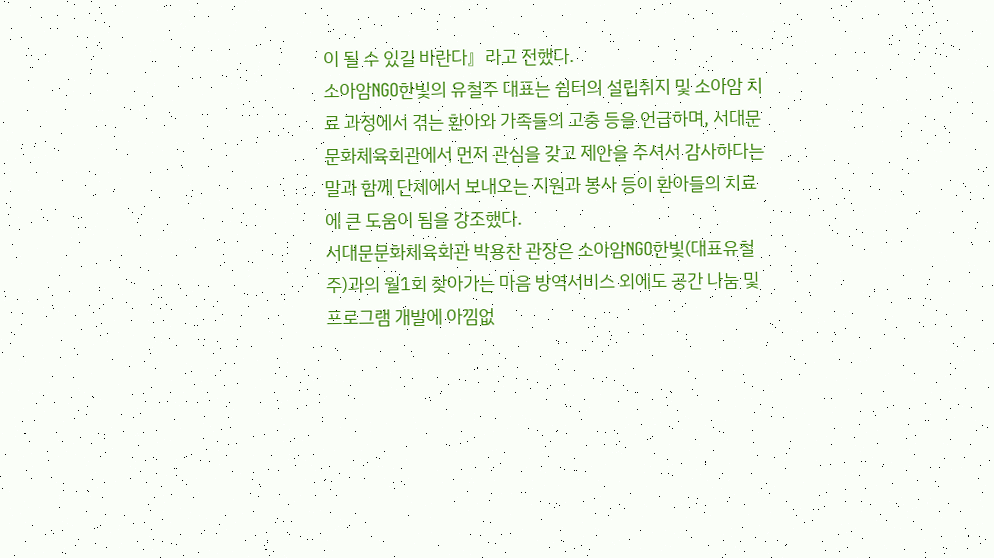이 될 수 있길 바란다』라고 전했다.
소아암NGO한빛의 유철주 대표는 쉼터의 설립취지 및 소아암 치료 과정에서 겪는 환아와 가족들의 고충 등을 언급하며, 서대문문화체육회관에서 먼저 관심을 갖고 제안을 주셔서 감사하다는 말과 함께 단체에서 보내오는 지원과 봉사 등이 환아들의 치료에 큰 도움이 됨을 강조했다.
서대문문화체육회관 박용찬 관장은 소아암NGO한빛(대표유철주)과의 월1회 찾아가는 마음 방역서비스 외에도 공간 나눔 및 프로그램 개발에 아낌없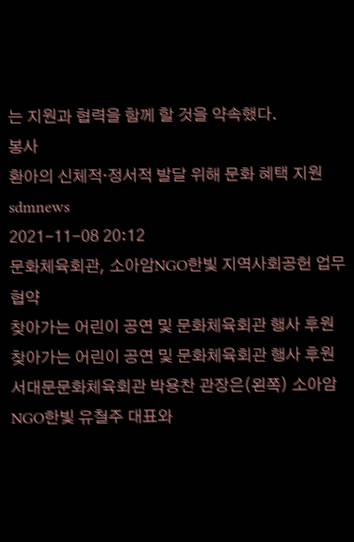는 지원과 협력을 함께 할 것을 약속했다.
봉사
환아의 신체적·정서적 발달 위해 문화 혜택 지원
sdmnews
2021-11-08 20:12
문화체육회관, 소아암NGO한빛 지역사회공헌 업무협약
찾아가는 어린이 공연 및 문화체육회관 행사 후원
찾아가는 어린이 공연 및 문화체육회관 행사 후원
서대문문화체육회관 박용찬 관장은(왼쪽) 소아암NGO한빛 유철주 대표와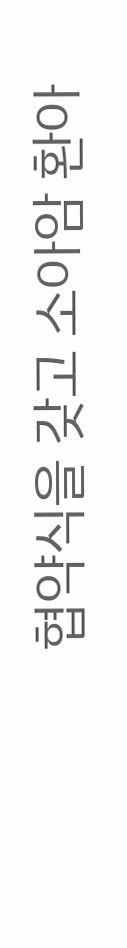협약식을 갖고 소아암 환아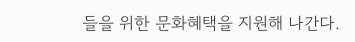들을 위한 문화혜택을 지원해 나간다.